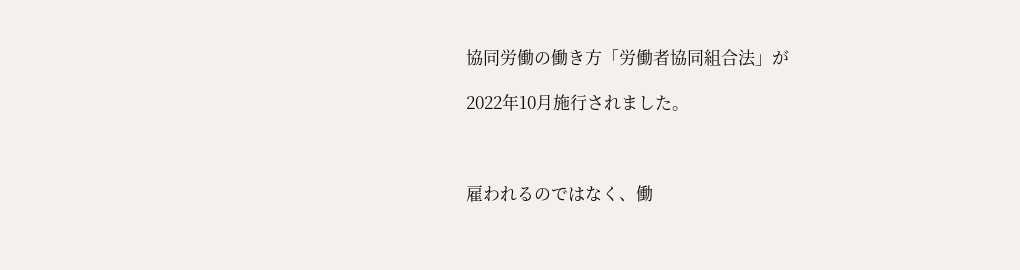協同労働の働き方「労働者協同組合法」が

2022年10月施行されました。



雇われるのではなく、働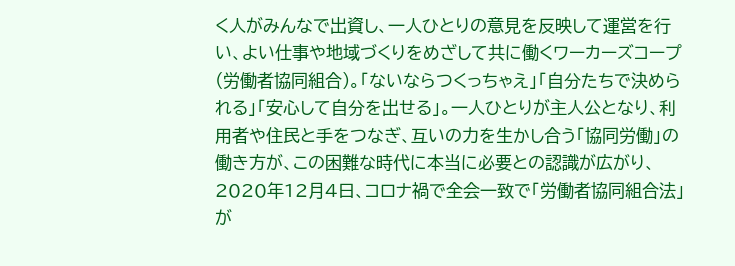く人がみんなで出資し、一人ひとりの意見を反映して運営を行い、よい仕事や地域づくりをめざして共に働くワーカーズコープ(労働者協同組合)。「ないならつくっちゃえ」「自分たちで決められる」「安心して自分を出せる」。一人ひとりが主人公となり、利用者や住民と手をつなぎ、互いの力を生かし合う「協同労働」の働き方が、この困難な時代に本当に必要との認識が広がり、2020年12月4日、コロナ禍で全会一致で「労働者協同組合法」が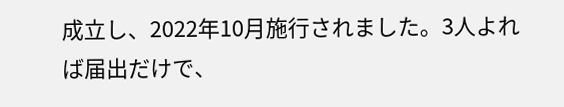成立し、2022年10月施行されました。3人よれば届出だけで、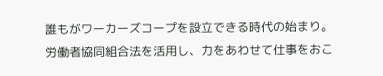誰もがワーカーズコープを設立できる時代の始まり。労働者協同組合法を活用し、力をあわせて仕事をおこ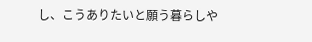し、こうありたいと願う暮らしや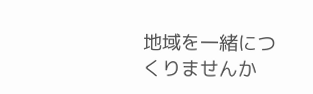地域を一緒につくりませんか